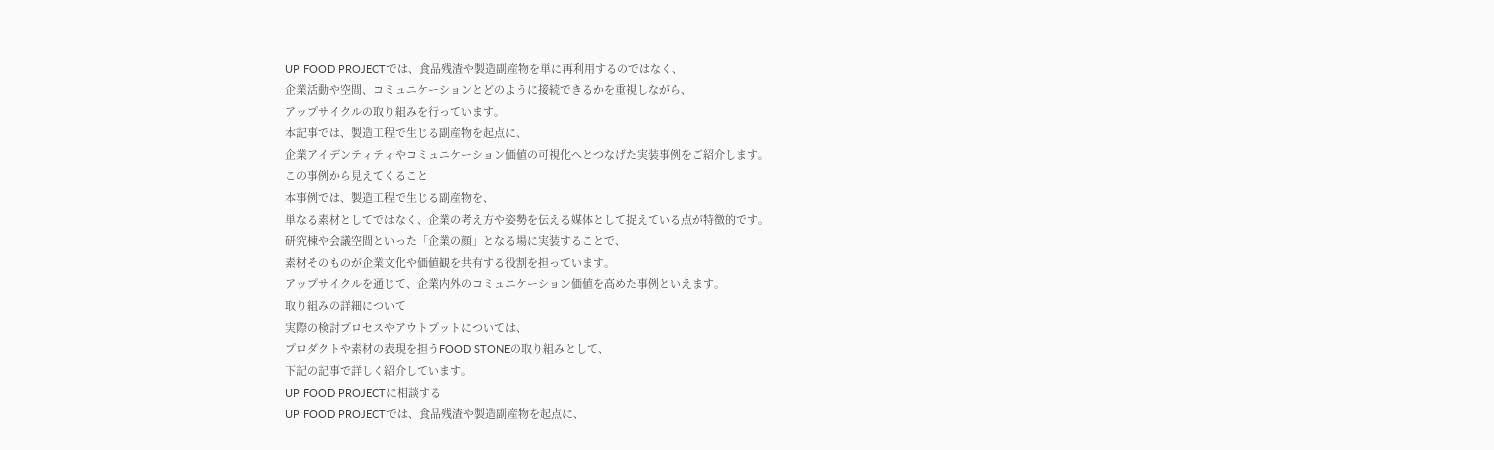UP FOOD PROJECTでは、食品残渣や製造副産物を単に再利用するのではなく、
企業活動や空間、コミュニケーションとどのように接続できるかを重視しながら、
アップサイクルの取り組みを行っています。
本記事では、製造工程で生じる副産物を起点に、
企業アイデンティティやコミュニケーション価値の可視化へとつなげた実装事例をご紹介します。
この事例から見えてくること
本事例では、製造工程で生じる副産物を、
単なる素材としてではなく、企業の考え方や姿勢を伝える媒体として捉えている点が特徴的です。
研究棟や会議空間といった「企業の顔」となる場に実装することで、
素材そのものが企業文化や価値観を共有する役割を担っています。
アップサイクルを通じて、企業内外のコミュニケーション価値を高めた事例といえます。
取り組みの詳細について
実際の検討プロセスやアウトプットについては、
プロダクトや素材の表現を担うFOOD STONEの取り組みとして、
下記の記事で詳しく紹介しています。
UP FOOD PROJECTに相談する
UP FOOD PROJECTでは、食品残渣や製造副産物を起点に、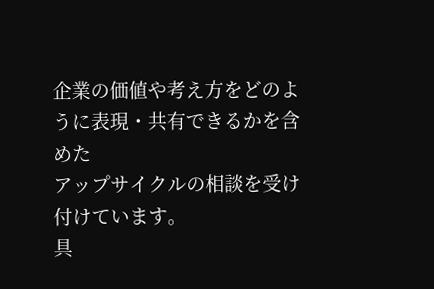企業の価値や考え方をどのように表現・共有できるかを含めた
アップサイクルの相談を受け付けています。
具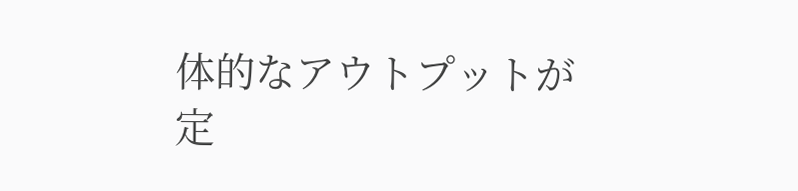体的なアウトプットが定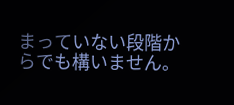まっていない段階からでも構いません。